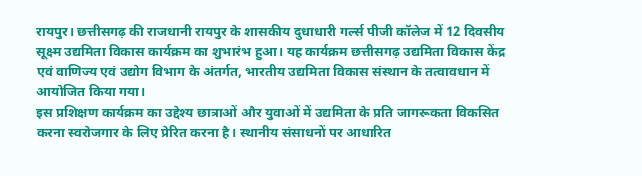रायपुर। छत्तीसगढ़ की राजधानी रायपुर के शासकीय दुधाधारी गर्ल्स पीजी कॉलेज में 12 दिवसीय सूक्ष्म उद्यमिता विकास कार्यक्रम का शुभारंभ हुआ। यह कार्यक्रम छत्तीसगढ़ उद्यमिता विकास केंद्र एवं वाणिज्य एवं उद्योग विभाग के अंतर्गत, भारतीय उद्यमिता विकास संस्थान के तत्वावधान में आयोजित किया गया।
इस प्रशिक्षण कार्यक्रम का उद्देश्य छात्राओं और युवाओं में उद्यमिता के प्रति जागरूकता विकसित करना स्वरोजगार के लिए प्रेरित करना है। स्थानीय संसाधनों पर आधारित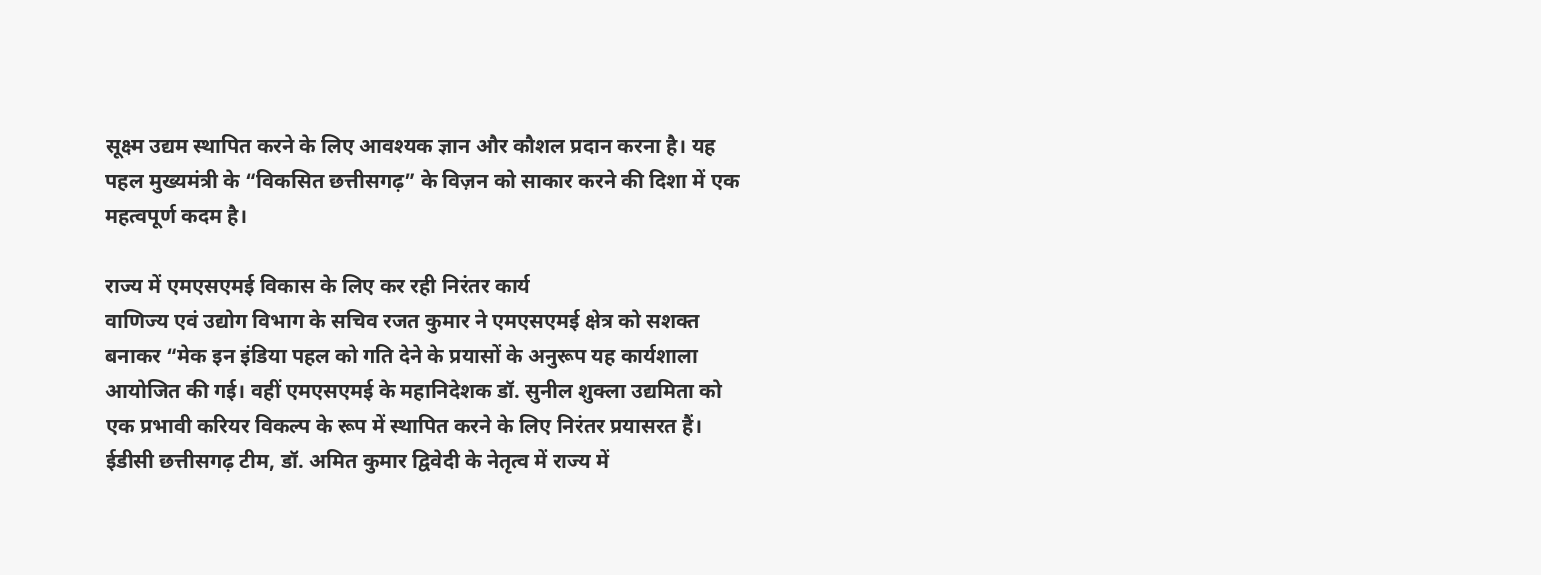सूक्ष्म उद्यम स्थापित करने के लिए आवश्यक ज्ञान और कौशल प्रदान करना है। यह पहल मुख्यमंत्री के “विकसित छत्तीसगढ़” के विज़न को साकार करने की दिशा में एक महत्वपूर्ण कदम है।

राज्य में एमएसएमई विकास के लिए कर रही निरंतर कार्य
वाणिज्य एवं उद्योग विभाग के सचिव रजत कुमार ने एमएसएमई क्षेत्र को सशक्त बनाकर “मेक इन इंडिया पहल को गति देने के प्रयासों के अनुरूप यह कार्यशाला आयोजित की गई। वहीं एमएसएमई के महानिदेशक डॉ. सुनील शुक्ला उद्यमिता को एक प्रभावी करियर विकल्प के रूप में स्थापित करने के लिए निरंतर प्रयासरत हैं। ईडीसी छत्तीसगढ़ टीम, डॉ. अमित कुमार द्विवेदी के नेतृत्व में राज्य में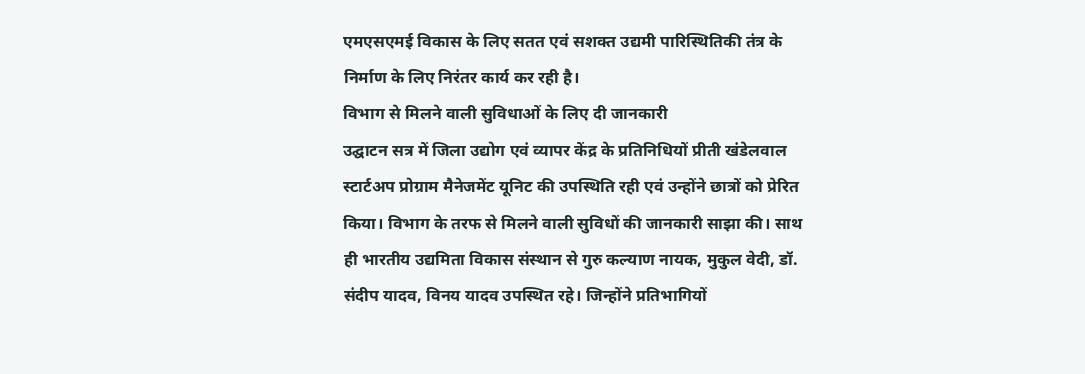एमएसएमई विकास के लिए सतत एवं सशक्त उद्यमी पारिस्थितिकी तंत्र के निर्माण के लिए निरंतर कार्य कर रही है।
विभाग से मिलने वाली सुविधाओं के लिए दी जानकारी
उद्घाटन सत्र में जिला उद्योग एवं व्यापर केंद्र के प्रतिनिधियों प्रीती खंडेलवाल स्टार्टअप प्रोग्राम मैनेजमेंट यूनिट की उपस्थिति रही एवं उन्होंने छात्रों को प्रेरित किया। विभाग के तरफ से मिलने वाली सुविधों की जानकारी साझा की। साथ ही भारतीय उद्यमिता विकास संस्थान से गुरु कल्याण नायक, मुकुल वेदी, डॉ. संदीप यादव, विनय यादव उपस्थित रहे। जिन्होंने प्रतिभागियों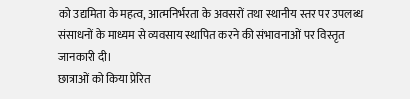को उद्यमिता के महत्व, आत्मनिर्भरता के अवसरों तथा स्थानीय स्तर पर उपलब्ध संसाधनों के माध्यम से व्यवसाय स्थापित करने की संभावनाओं पर विस्तृत जानकारी दी।
छात्राओं को किया प्रेरित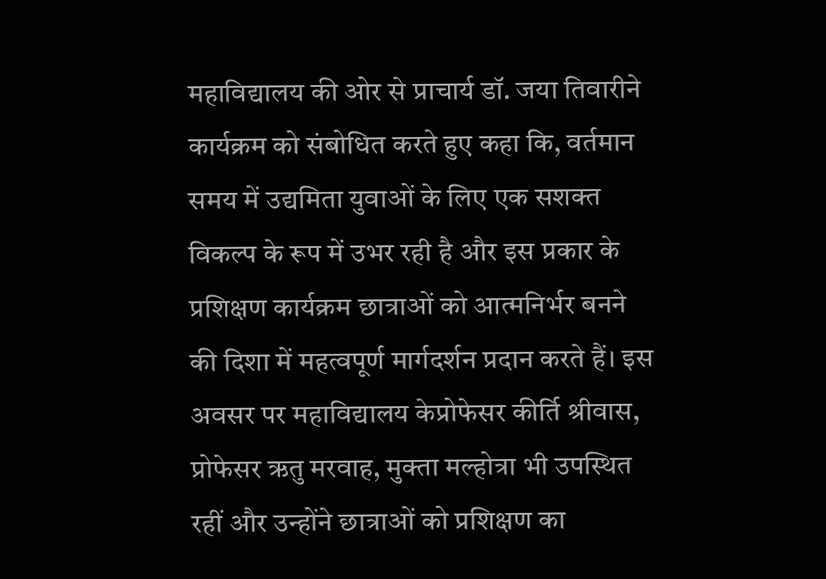महाविद्यालय की ओर से प्राचार्य डॉ. जया तिवारीने कार्यक्रम को संबोधित करते हुए कहा कि, वर्तमान समय में उद्यमिता युवाओं के लिए एक सशक्त विकल्प के रूप में उभर रही है और इस प्रकार के प्रशिक्षण कार्यक्रम छात्राओं को आत्मनिर्भर बनने की दिशा में महत्वपूर्ण मार्गदर्शन प्रदान करते हैं। इस अवसर पर महाविद्यालय केप्रोफेसर कीर्ति श्रीवास, प्रोफेसर ऋतु मरवाह, मुक्ता मल्होत्रा भी उपस्थित रहीं और उन्होंने छात्राओं को प्रशिक्षण का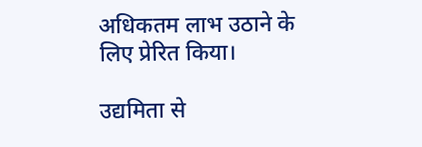अधिकतम लाभ उठाने के लिए प्रेरित किया।

उद्यमिता से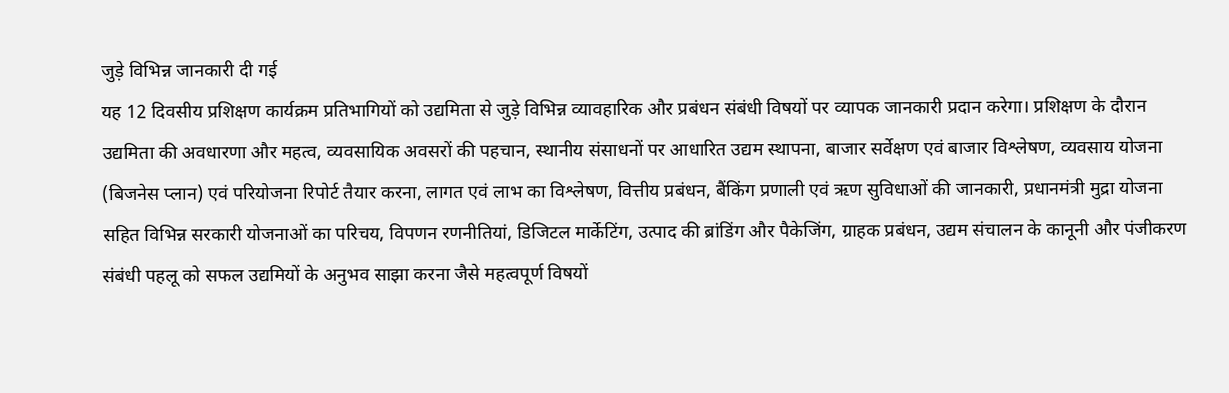जुड़े विभिन्न जानकारी दी गई
यह 12 दिवसीय प्रशिक्षण कार्यक्रम प्रतिभागियों को उद्यमिता से जुड़े विभिन्न व्यावहारिक और प्रबंधन संबंधी विषयों पर व्यापक जानकारी प्रदान करेगा। प्रशिक्षण के दौरान उद्यमिता की अवधारणा और महत्व, व्यवसायिक अवसरों की पहचान, स्थानीय संसाधनों पर आधारित उद्यम स्थापना, बाजार सर्वेक्षण एवं बाजार विश्लेषण, व्यवसाय योजना (बिजनेस प्लान) एवं परियोजना रिपोर्ट तैयार करना, लागत एवं लाभ का विश्लेषण, वित्तीय प्रबंधन, बैंकिंग प्रणाली एवं ऋण सुविधाओं की जानकारी, प्रधानमंत्री मुद्रा योजना सहित विभिन्न सरकारी योजनाओं का परिचय, विपणन रणनीतियां, डिजिटल मार्केटिंग, उत्पाद की ब्रांडिंग और पैकेजिंग, ग्राहक प्रबंधन, उद्यम संचालन के कानूनी और पंजीकरण संबंधी पहलू को सफल उद्यमियों के अनुभव साझा करना जैसे महत्वपूर्ण विषयों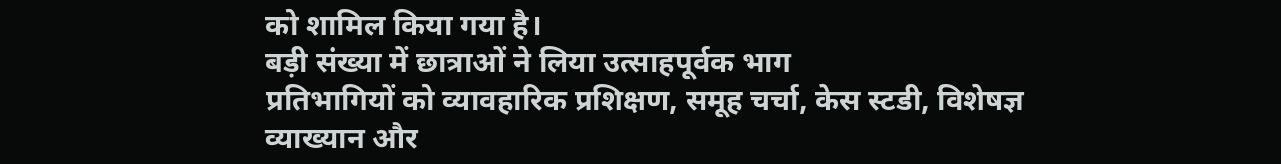को शामिल किया गया है।
बड़ी संख्या में छात्राओं ने लिया उत्साहपूर्वक भाग
प्रतिभागियों को व्यावहारिक प्रशिक्षण, समूह चर्चा, केस स्टडी, विशेषज्ञ व्याख्यान और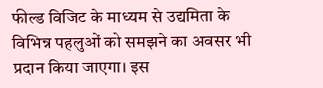फील्ड विजिट के माध्यम से उद्यमिता के विभिन्न पहलुओं को समझने का अवसर भी प्रदान किया जाएगा। इस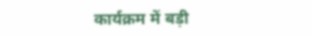कार्यक्रम में बड़ी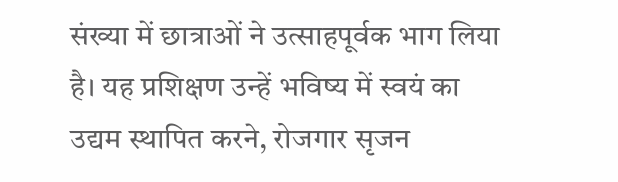संख्या में छात्राओं ने उत्साहपूर्वक भाग लिया है। यह प्रशिक्षण उन्हें भविष्य में स्वयं का उद्यम स्थापित करने, रोजगार सृजन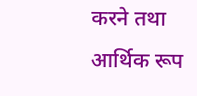करने तथा आर्थिक रूप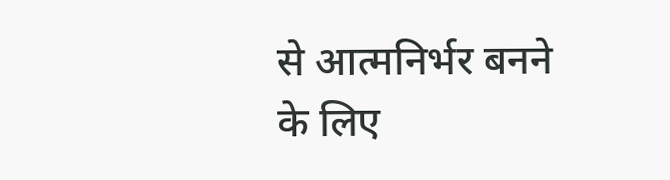से आत्मनिर्भर बनने के लिए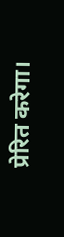प्रेरित करेगा।